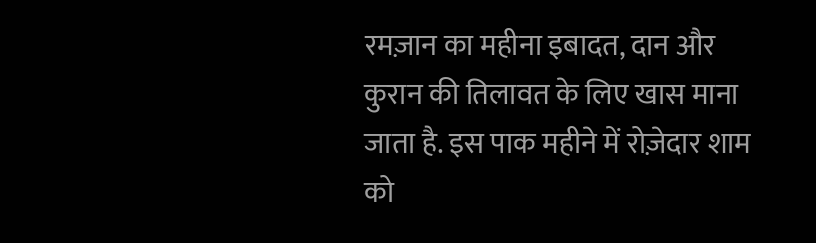रमज़ान का महीना इबादत, दान और कुरान की तिलावत के लिए खास माना जाता है. इस पाक महीने में रोज़ेदार शाम को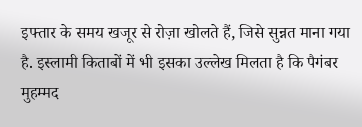इफ्तार के समय खजूर से रोज़ा खोलते हैं, जिसे सुन्नत माना गया है. इस्लामी किताबों में भी इसका उल्लेख मिलता है कि पैगंबर मुहम्मद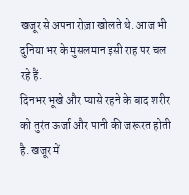खजूर से अपना रोज़ा खोलते थे. आज भी दुनिया भर के मुसलमान इसी राह पर चल रहे हैं.
दिनभर भूखे और प्यासे रहने के बाद शरीर को तुरंत ऊर्जा और पानी की जरूरत होती है. खजूर में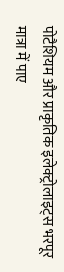पोटैशियम और प्राकृतिक इलेक्ट्रोलाइट्स भरपूर मात्रा में पाए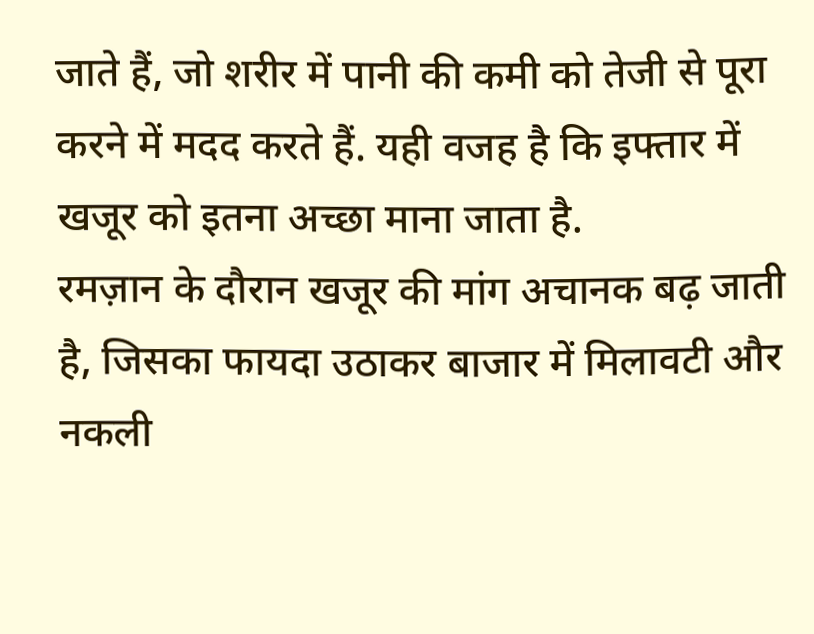जाते हैं, जो शरीर में पानी की कमी को तेजी से पूरा करने में मदद करते हैं. यही वजह है कि इफ्तार में खजूर को इतना अच्छा माना जाता है.
रमज़ान के दौरान खजूर की मांग अचानक बढ़ जाती है, जिसका फायदा उठाकर बाजार में मिलावटी और नकली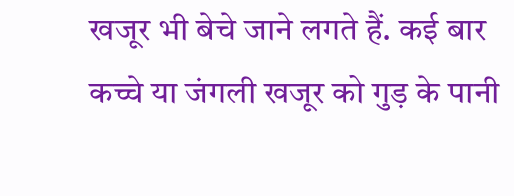खजूर भी बेचे जाने लगते हैं. कई बार कच्चे या जंगली खजूर को गुड़ के पानी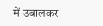में उबालकर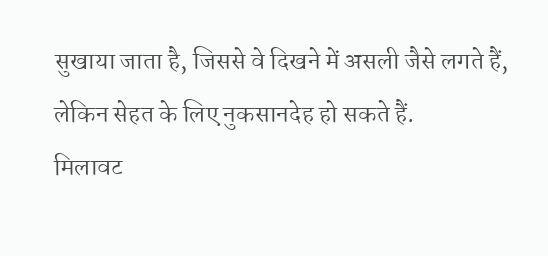सुखाया जाता है, जिससे वे दिखने में असली जैसे लगते हैं, लेकिन सेहत के लिए नुकसानदेह हो सकते हैं.
मिलावट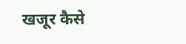खजूर कैसे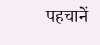पहचानें